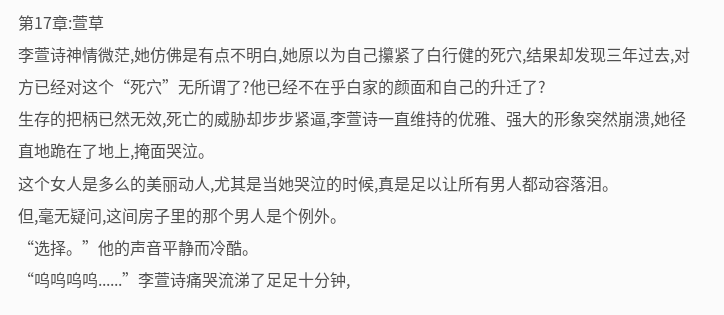第17章:萱草
李萱诗神情微茫,她仿佛是有点不明白,她原以为自己攥紧了白行健的死穴,结果却发现三年过去,对方已经对这个“死穴”无所谓了?他已经不在乎白家的颜面和自己的升迁了?
生存的把柄已然无效,死亡的威胁却步步紧逼,李萱诗一直维持的优雅、强大的形象突然崩溃,她径直地跪在了地上,掩面哭泣。
这个女人是多么的美丽动人,尤其是当她哭泣的时候,真是足以让所有男人都动容落泪。
但,毫无疑问,这间房子里的那个男人是个例外。
“选择。”他的声音平静而冷酷。
“呜呜呜呜......”李萱诗痛哭流涕了足足十分钟,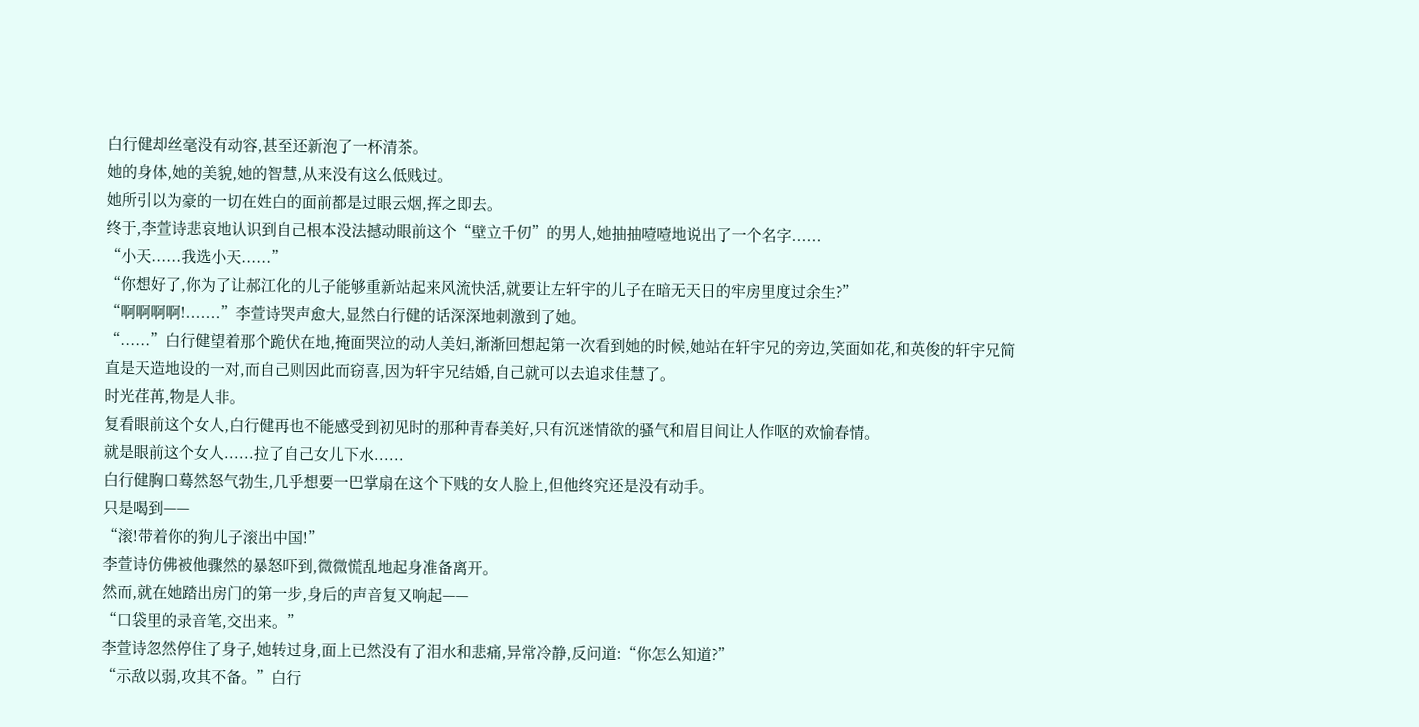白行健却丝毫没有动容,甚至还新泡了一杯清茶。
她的身体,她的美貌,她的智慧,从来没有这么低贱过。
她所引以为豪的一切在姓白的面前都是过眼云烟,挥之即去。
终于,李萱诗悲哀地认识到自己根本没法撼动眼前这个“壁立千仞”的男人,她抽抽噎噎地说出了一个名字......
“小天......我选小天......”
“你想好了,你为了让郝江化的儿子能够重新站起来风流快活,就要让左轩宇的儿子在暗无天日的牢房里度过余生?”
“啊啊啊啊!.......”李萱诗哭声愈大,显然白行健的话深深地刺激到了她。
“......”白行健望着那个跪伏在地,掩面哭泣的动人美妇,渐渐回想起第一次看到她的时候,她站在轩宇兄的旁边,笑面如花,和英俊的轩宇兄简直是天造地设的一对,而自己则因此而窃喜,因为轩宇兄结婚,自己就可以去追求佳慧了。
时光荏苒,物是人非。
复看眼前这个女人,白行健再也不能感受到初见时的那种青春美好,只有沉迷情欲的骚气和眉目间让人作呕的欢愉春情。
就是眼前这个女人......拉了自己女儿下水......
白行健胸口蓦然怒气勃生,几乎想要一巴掌扇在这个下贱的女人脸上,但他终究还是没有动手。
只是喝到——
“滚!带着你的狗儿子滚出中国!”
李萱诗仿佛被他骤然的暴怒吓到,微微慌乱地起身准备离开。
然而,就在她踏出房门的第一步,身后的声音复又响起——
“口袋里的录音笔,交出来。”
李萱诗忽然停住了身子,她转过身,面上已然没有了泪水和悲痛,异常冷静,反问道:“你怎么知道?”
“示敌以弱,攻其不备。”白行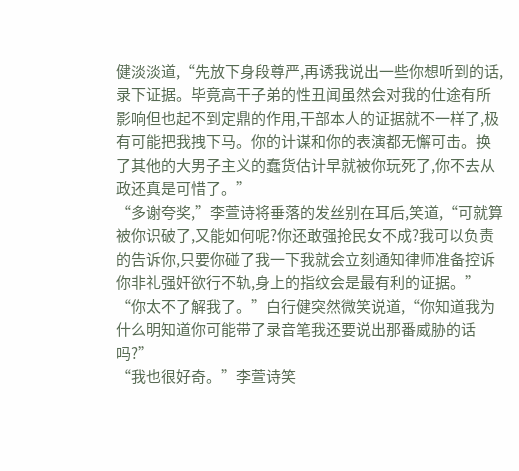健淡淡道,“先放下身段尊严,再诱我说出一些你想听到的话,录下证据。毕竟高干子弟的性丑闻虽然会对我的仕途有所影响但也起不到定鼎的作用,干部本人的证据就不一样了,极有可能把我拽下马。你的计谋和你的表演都无懈可击。换了其他的大男子主义的蠢货估计早就被你玩死了,你不去从政还真是可惜了。”
“多谢夸奖,”李萱诗将垂落的发丝别在耳后,笑道,“可就算被你识破了,又能如何呢?你还敢强抢民女不成?我可以负责的告诉你,只要你碰了我一下我就会立刻通知律师准备控诉你非礼强奸欲行不轨,身上的指纹会是最有利的证据。”
“你太不了解我了。”白行健突然微笑说道,“你知道我为什么明知道你可能带了录音笔我还要说出那番威胁的话吗?”
“我也很好奇。”李萱诗笑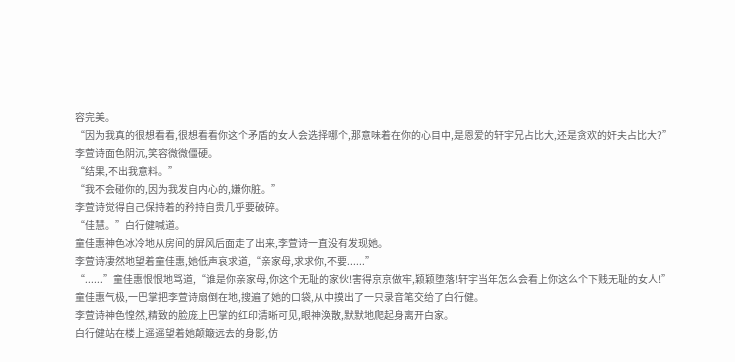容完美。
“因为我真的很想看看,很想看看你这个矛盾的女人会选择哪个,那意味着在你的心目中,是恩爱的轩宇兄占比大,还是贪欢的奸夫占比大?”
李萱诗面色阴沉,笑容微微僵硬。
“结果,不出我意料。”
“我不会碰你的,因为我发自内心的,嫌你脏。”
李萱诗觉得自己保持着的矜持自贵几乎要破碎。
“佳慧。”白行健喊道。
童佳惠神色冰冷地从房间的屏风后面走了出来,李萱诗一直没有发现她。
李萱诗凄然地望着童佳惠,她低声哀求道,“亲家母,求求你,不要......”
“......”童佳惠恨恨地骂道,“谁是你亲家母,你这个无耻的家伙!害得京京做牢,颖颖堕落!轩宇当年怎么会看上你这么个下贱无耻的女人!”
童佳惠气极,一巴掌把李萱诗扇倒在地,搜遍了她的口袋,从中摸出了一只录音笔交给了白行健。
李萱诗神色惶然,精致的脸庞上巴掌的红印清晰可见,眼神涣散,默默地爬起身离开白家。
白行健站在楼上遥遥望着她颠簸远去的身影,仿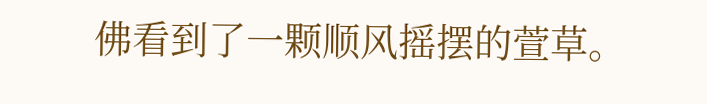佛看到了一颗顺风摇摆的萱草。